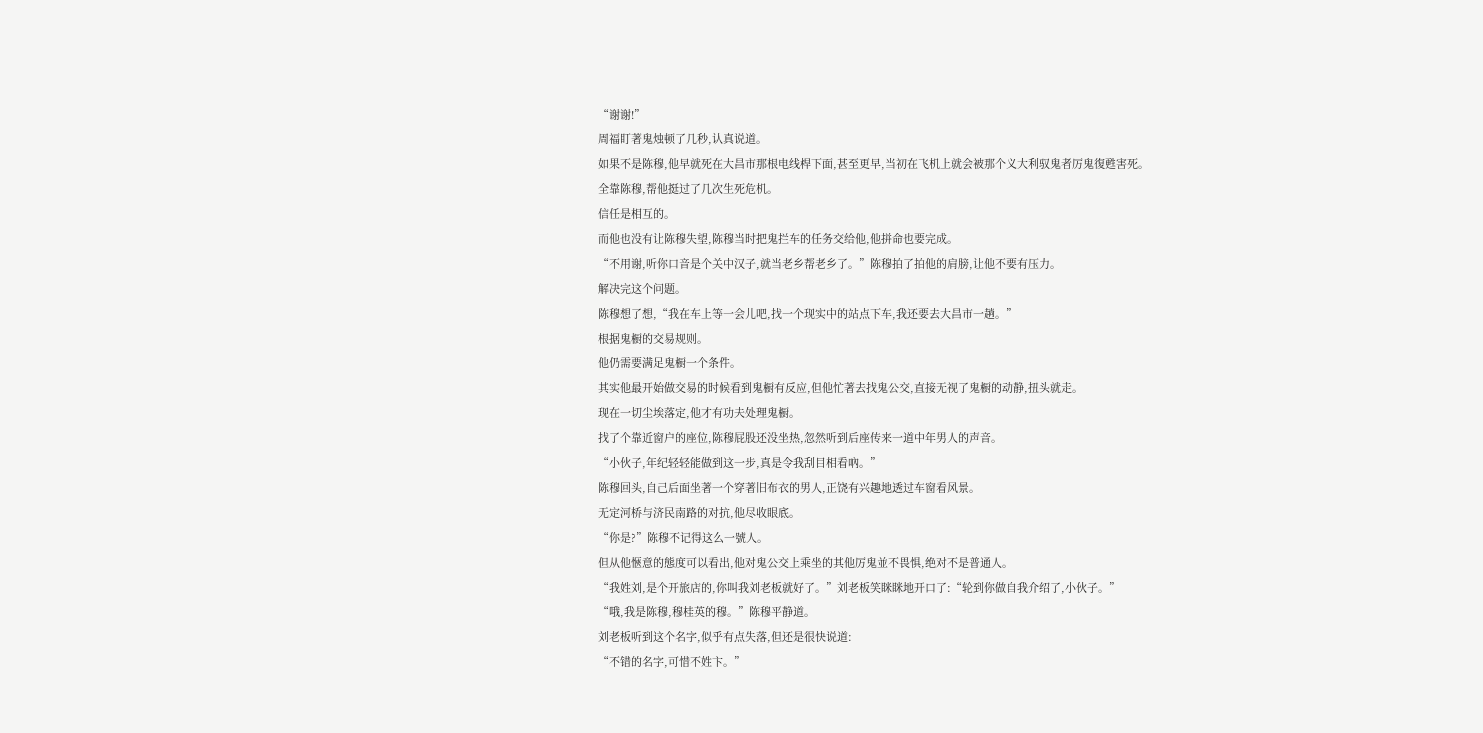“谢谢!”
周福盯著鬼烛顿了几秒,认真说道。
如果不是陈穆,他早就死在大昌市那根电线桿下面,甚至更早,当初在飞机上就会被那个义大利驭鬼者厉鬼復甦害死。
全靠陈穆,帮他挺过了几次生死危机。
信任是相互的。
而他也没有让陈穆失望,陈穆当时把鬼拦车的任务交给他,他拼命也要完成。
“不用谢,听你口音是个关中汉子,就当老乡帮老乡了。”陈穆拍了拍他的肩膀,让他不要有压力。
解决完这个问题。
陈穆想了想,“我在车上等一会儿吧,找一个现实中的站点下车,我还要去大昌市一趟。”
根据鬼橱的交易规则。
他仍需要满足鬼橱一个条件。
其实他最开始做交易的时候看到鬼橱有反应,但他忙著去找鬼公交,直接无视了鬼橱的动静,扭头就走。
现在一切尘埃落定,他才有功夫处理鬼橱。
找了个靠近窗户的座位,陈穆屁股还没坐热,忽然听到后座传来一道中年男人的声音。
“小伙子,年纪轻轻能做到这一步,真是令我刮目相看吶。”
陈穆回头,自己后面坐著一个穿著旧布衣的男人,正饶有兴趣地透过车窗看风景。
无定河桥与济民南路的对抗,他尽收眼底。
“你是?”陈穆不记得这么一號人。
但从他愜意的態度可以看出,他对鬼公交上乘坐的其他厉鬼並不畏惧,绝对不是普通人。
“我姓刘,是个开旅店的,你叫我刘老板就好了。”刘老板笑眯眯地开口了:“轮到你做自我介绍了,小伙子。”
“哦,我是陈穆,穆桂英的穆。”陈穆平静道。
刘老板听到这个名字,似乎有点失落,但还是很快说道:
“不错的名字,可惜不姓卞。”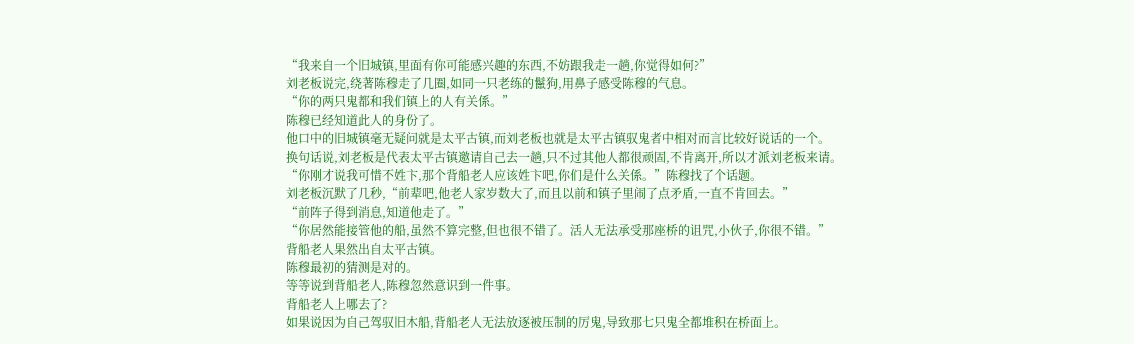“我来自一个旧城镇,里面有你可能感兴趣的东西,不妨跟我走一趟,你觉得如何?”
刘老板说完,绕著陈穆走了几圈,如同一只老练的鬣狗,用鼻子感受陈穆的气息。
“你的两只鬼都和我们镇上的人有关係。”
陈穆已经知道此人的身份了。
他口中的旧城镇毫无疑问就是太平古镇,而刘老板也就是太平古镇驭鬼者中相对而言比较好说话的一个。
换句话说,刘老板是代表太平古镇邀请自己去一趟,只不过其他人都很顽固,不肯离开,所以才派刘老板来请。
“你刚才说我可惜不姓卞,那个背船老人应该姓卞吧,你们是什么关係。”陈穆找了个话题。
刘老板沉默了几秒,“前辈吧,他老人家岁数大了,而且以前和镇子里闹了点矛盾,一直不肯回去。”
“前阵子得到消息,知道他走了。”
“你居然能接管他的船,虽然不算完整,但也很不错了。活人无法承受那座桥的诅咒,小伙子,你很不错。”
背船老人果然出自太平古镇。
陈穆最初的猜测是对的。
等等说到背船老人,陈穆忽然意识到一件事。
背船老人上哪去了?
如果说因为自己驾驭旧木船,背船老人无法放逐被压制的厉鬼,导致那七只鬼全都堆积在桥面上。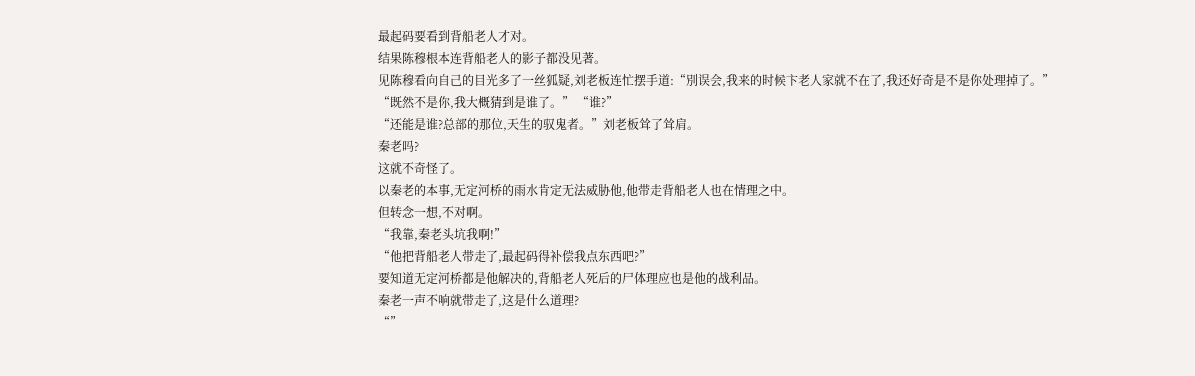最起码要看到背船老人才对。
结果陈穆根本连背船老人的影子都没见著。
见陈穆看向自己的目光多了一丝狐疑,刘老板连忙摆手道:“別误会,我来的时候卞老人家就不在了,我还好奇是不是你处理掉了。”
“既然不是你,我大概猜到是谁了。” “谁?”
“还能是谁?总部的那位,天生的驭鬼者。”刘老板耸了耸肩。
秦老吗?
这就不奇怪了。
以秦老的本事,无定河桥的雨水肯定无法威胁他,他带走背船老人也在情理之中。
但转念一想,不对啊。
“我靠,秦老头坑我啊!”
“他把背船老人带走了,最起码得补偿我点东西吧?”
要知道无定河桥都是他解决的,背船老人死后的尸体理应也是他的战利品。
秦老一声不响就带走了,这是什么道理?
“”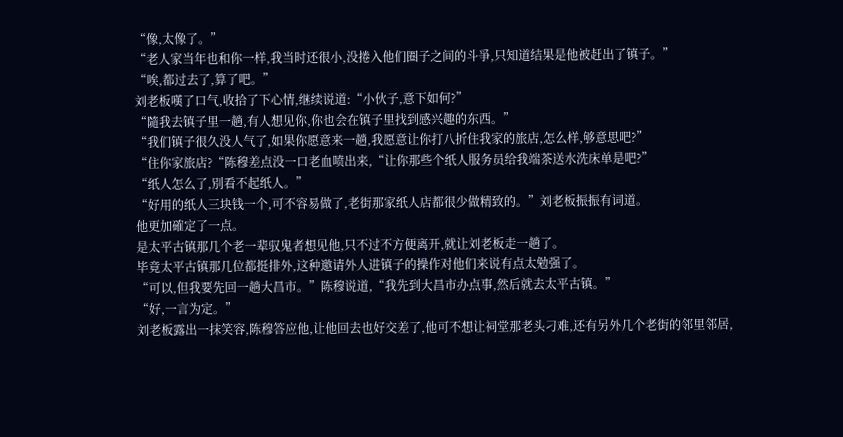“像,太像了。”
“老人家当年也和你一样,我当时还很小,没捲入他们圈子之间的斗爭,只知道结果是他被赶出了镇子。”
“唉,都过去了,算了吧。”
刘老板嘆了口气,收拾了下心情,继续说道:“小伙子,意下如何?”
“隨我去镇子里一趟,有人想见你,你也会在镇子里找到感兴趣的东西。”
“我们镇子很久没人气了,如果你愿意来一趟,我愿意让你打八折住我家的旅店,怎么样,够意思吧?”
“住你家旅店?“陈穆差点没一口老血喷出来,“让你那些个纸人服务员给我端茶送水洗床单是吧?”
“纸人怎么了,別看不起纸人。”
“好用的纸人三块钱一个,可不容易做了,老街那家纸人店都很少做精致的。”刘老板振振有词道。
他更加確定了一点。
是太平古镇那几个老一辈驭鬼者想见他,只不过不方便离开,就让刘老板走一趟了。
毕竟太平古镇那几位都挺排外,这种邀请外人进镇子的操作对他们来说有点太勉强了。
“可以,但我要先回一趟大昌市。”陈穆说道,“我先到大昌市办点事,然后就去太平古镇。”
“好,一言为定。”
刘老板露出一抹笑容,陈穆答应他,让他回去也好交差了,他可不想让祠堂那老头刁难,还有另外几个老街的邻里邻居,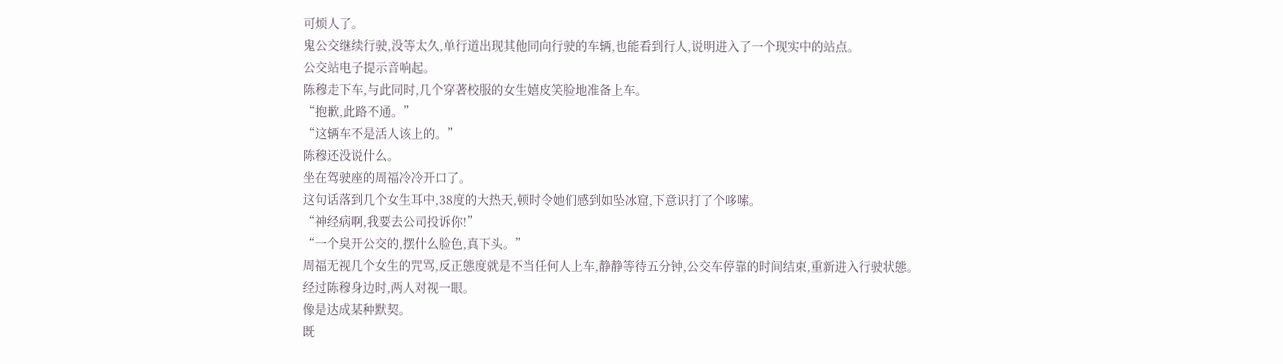可烦人了。
鬼公交继续行驶,没等太久,单行道出现其他同向行驶的车辆,也能看到行人,说明进入了一个现实中的站点。
公交站电子提示音响起。
陈穆走下车,与此同时,几个穿著校服的女生嬉皮笑脸地准备上车。
“抱歉,此路不通。”
“这辆车不是活人该上的。”
陈穆还没说什么。
坐在驾驶座的周福冷冷开口了。
这句话落到几个女生耳中,38度的大热天,顿时令她们感到如坠冰窟,下意识打了个哆嗦。
“神经病啊,我要去公司投诉你!”
“一个臭开公交的,摆什么脸色,真下头。”
周福无视几个女生的咒骂,反正態度就是不当任何人上车,静静等待五分钟,公交车停靠的时间结束,重新进入行驶状態。
经过陈穆身边时,两人对视一眼。
像是达成某种默契。
既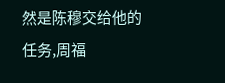然是陈穆交给他的任务,周福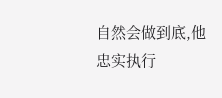自然会做到底,他忠实执行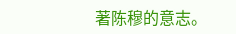著陈穆的意志。